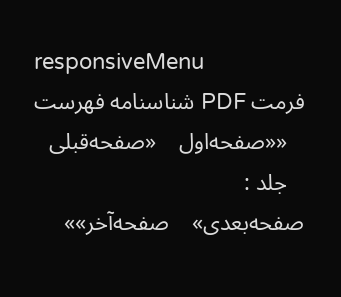responsiveMenu
فرمت PDF شناسنامه فهرست
   ««صفحه‌اول    «صفحه‌قبلی
   جلد :
صفحه‌بعدی»    صفحه‌آخر»»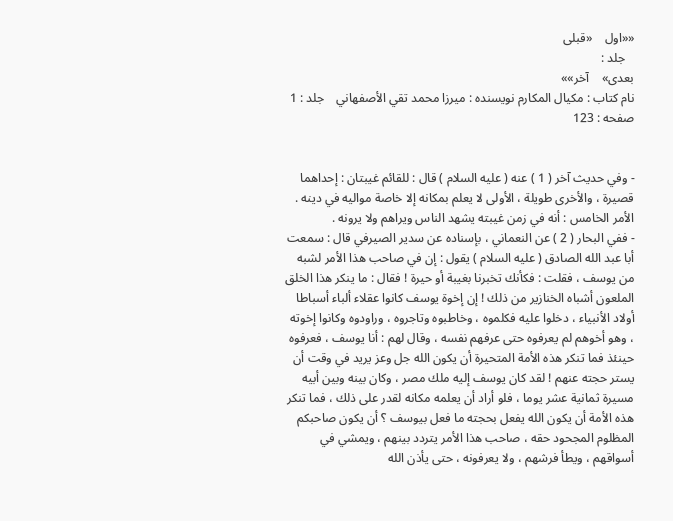««اول    «قبلی
   جلد :
بعدی»    آخر»»
نام کتاب : مكيال المكارم نویسنده : ميرزا محمد تقي الأصفهاني    جلد : 1  صفحه : 123


- وفي حديث آخر ( 1 ) عنه ( عليه السلام ) قال : للقائم غيبتان : إحداهما قصيرة ، والأخرى طويلة ، الأولى لا يعلم بمكانه إلا خاصة مواليه في دينه .
الأمر الخامس : أنه في زمن غيبته يشهد الناس ويراهم ولا يرونه .
- ففي البحار ( 2 ) عن النعماني ، بإسناده عن سدير الصيرفي قال : سمعت أبا عبد الله الصادق ( عليه السلام ) يقول : إن في صاحب هذا الأمر لشبه من يوسف ، فقلت : فكأنك تخبرنا بغيبة أو حيرة ! فقال : ما ينكر هذا الخلق الملعون أشباه الخنازير من ذلك ! إن إخوة يوسف كانوا عقلاء ألباء أسباطا أولاد الأنبياء ، دخلوا عليه فكلموه ، وخاطبوه وتاجروه ، وراودوه وكانوا إخوته ، وهو أخوهم لم يعرفوه حتى عرفهم نفسه ، وقال لهم : أنا يوسف ، فعرفوه حينئذ فما تنكر هذه الأمة المتحيرة أن يكون الله جل وعز يريد في وقت أن يستر حجته عنهم ! لقد كان يوسف إليه ملك مصر ، وكان بينه وبين أبيه مسيرة ثمانية عشر يوما ، فلو أراد أن يعلمه مكانه لقدر على ذلك ، فما تنكر هذه الأمة أن يكون الله يفعل بحجته ما فعل بيوسف ؟ أن يكون صاحبكم المظلوم المجحود حقه ، صاحب هذا الأمر يتردد بينهم ، ويمشي في أسواقهم ، ويطأ فرشهم ، ولا يعرفونه ، حتى يأذن الله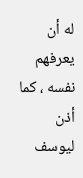له أن يعرفهم نفسه ، كما أذن ليوسف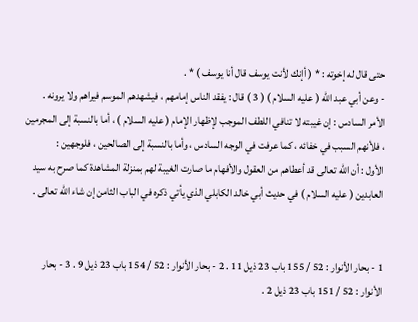حتى قال له إخوته : * ( أإنك لأنت يوسف قال أنا يوسف ) * .
- وعن أبي عبد الله ( عليه السلام ) ( 3 ) قال : يفقد الناس إمامهم ، فيشهدهم الموسم فيراهم ولا يرونه .
الأمر السادس : إن غيبته لا تنافي اللطف الموجب لإظهار الإمام ( عليه السلام ) ، أما بالنسبة إلى المجرمين ، فلأنهم السبب في خفائه ، كما عرفت في الوجه السادس ، وأما بالنسبة إلى الصالحين ، فلوجهين :
الأول : أن الله تعالى قد أعطاهم من العقول والأفهام ما صارت الغيبة لهم بمنزلة المشاهدة كما صرح به سيد العابدين ( عليه السلام ) في حديث أبي خالد الكابلي الذي يأتي ذكره في الباب الثامن إن شاء الله تعالى .


1 - بحار الأنوار : 52 / 155 باب 23 ذيل 11 . 2 - بحار الأنوار : 52 / 154 باب 23 ذيل 9 . 3 - بحار الأنوار : 52 / 151 باب 23 ذيل 2 .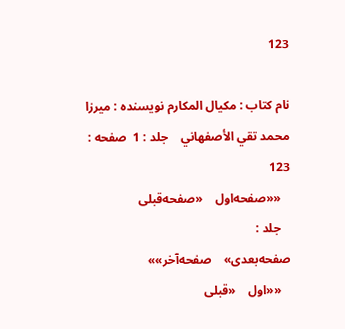123

نام کتاب : مكيال المكارم نویسنده : ميرزا محمد تقي الأصفهاني    جلد : 1  صفحه : 123
   ««صفحه‌اول    «صفحه‌قبلی
   جلد :
صفحه‌بعدی»    صفحه‌آخر»»
   ««اول    «قبلی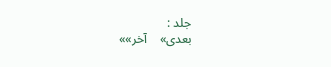جلد :
بعدی»    آخر»»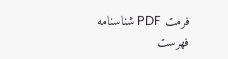فرمت PDF شناسنامه فهرست